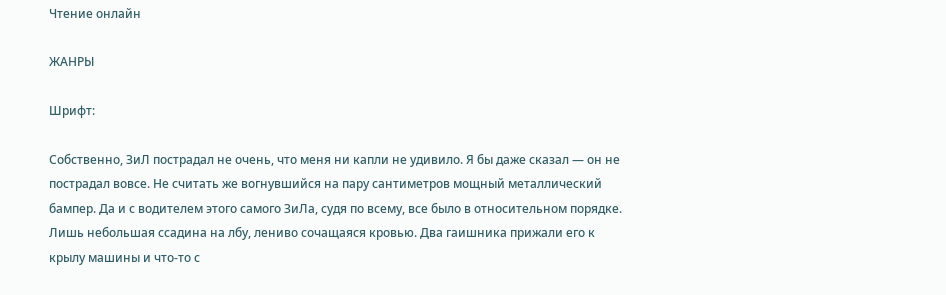Чтение онлайн

ЖАНРЫ

Шрифт:

Собственно, ЗиЛ пострадал не очень, что меня ни капли не удивило. Я бы даже сказал — он не пострадал вовсе. Не считать же вогнувшийся на пару сантиметров мощный металлический бампер. Да и с водителем этого самого ЗиЛа, судя по всему, все было в относительном порядке. Лишь небольшая ссадина на лбу, лениво сочащаяся кровью. Два гаишника прижали его к крылу машины и что-то с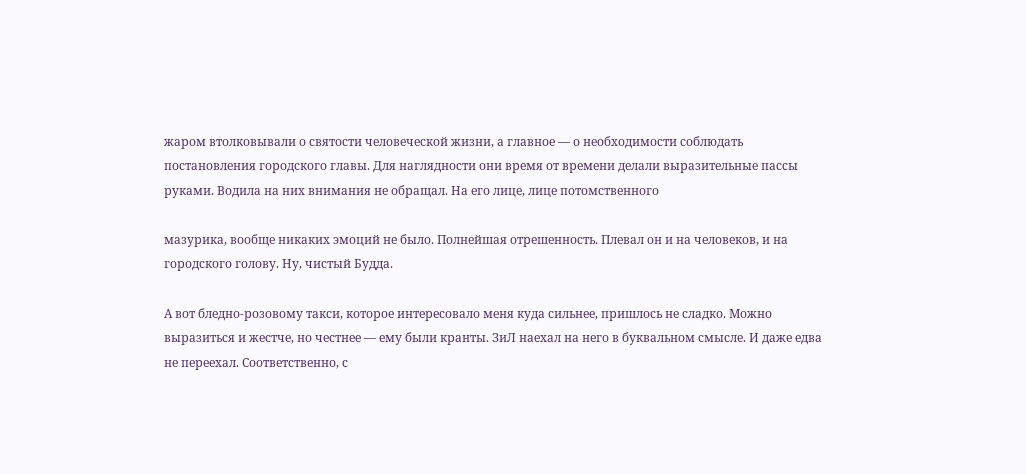жаром втолковывали о святости человеческой жизни, а главное — о необходимости соблюдать постановления городского главы. Для наглядности они время от времени делали выразительные пассы руками. Водила на них внимания не обращал. На его лице, лице потомственного

мазурика, вообще никаких эмоций не было. Полнейшая отрешенность. Плевал он и на человеков, и на городского голову. Ну, чистый Будда.

А вот бледно-розовому такси, которое интересовало меня куда сильнее, пришлось не сладко. Можно выразиться и жестче, но честнее — ему были кранты. ЗиЛ наехал на него в буквальном смысле. И даже едва не переехал. Соответственно, с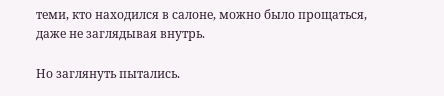теми, кто находился в салоне, можно было прощаться, даже не заглядывая внутрь.

Но заглянуть пытались.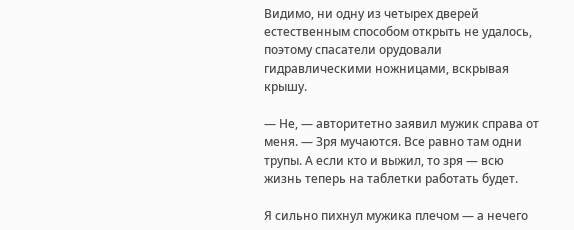Видимо, ни одну из четырех дверей естественным способом открыть не удалось, поэтому спасатели орудовали гидравлическими ножницами, вскрывая крышу.

— Не, — авторитетно заявил мужик справа от меня. — Зря мучаются. Все равно там одни трупы. А если кто и выжил, то зря — всю жизнь теперь на таблетки работать будет.

Я сильно пихнул мужика плечом — а нечего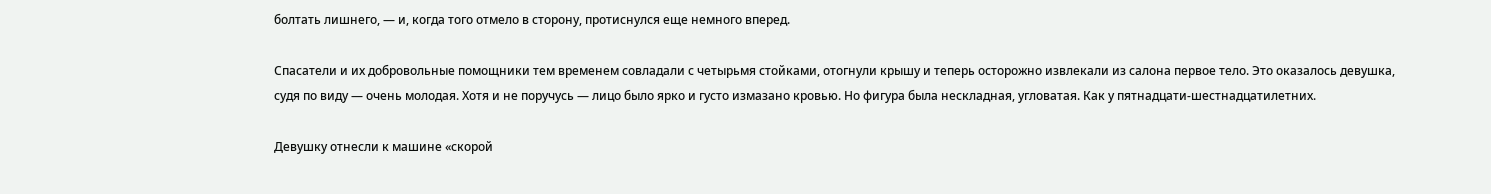болтать лишнего, — и, когда того отмело в сторону, протиснулся еще немного вперед.

Спасатели и их добровольные помощники тем временем совладали с четырьмя стойками, отогнули крышу и теперь осторожно извлекали из салона первое тело. Это оказалось девушка, судя по виду — очень молодая. Хотя и не поручусь — лицо было ярко и густо измазано кровью. Но фигура была нескладная, угловатая. Как у пятнадцати-шестнадцатилетних.

Девушку отнесли к машине «скорой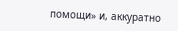помощи» и, аккуратно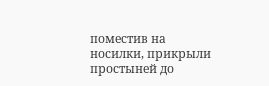поместив на носилки, прикрыли простыней до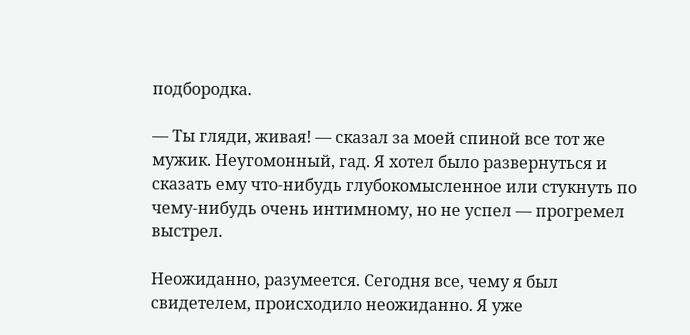подбородка.

— Ты гляди, живая! — сказал за моей спиной все тот же мужик. Неугомонный, гад. Я хотел было развернуться и сказать ему что-нибудь глубокомысленное или стукнуть по чему-нибудь очень интимному, но не успел — прогремел выстрел.

Неожиданно, разумеется. Сегодня все, чему я был свидетелем, происходило неожиданно. Я уже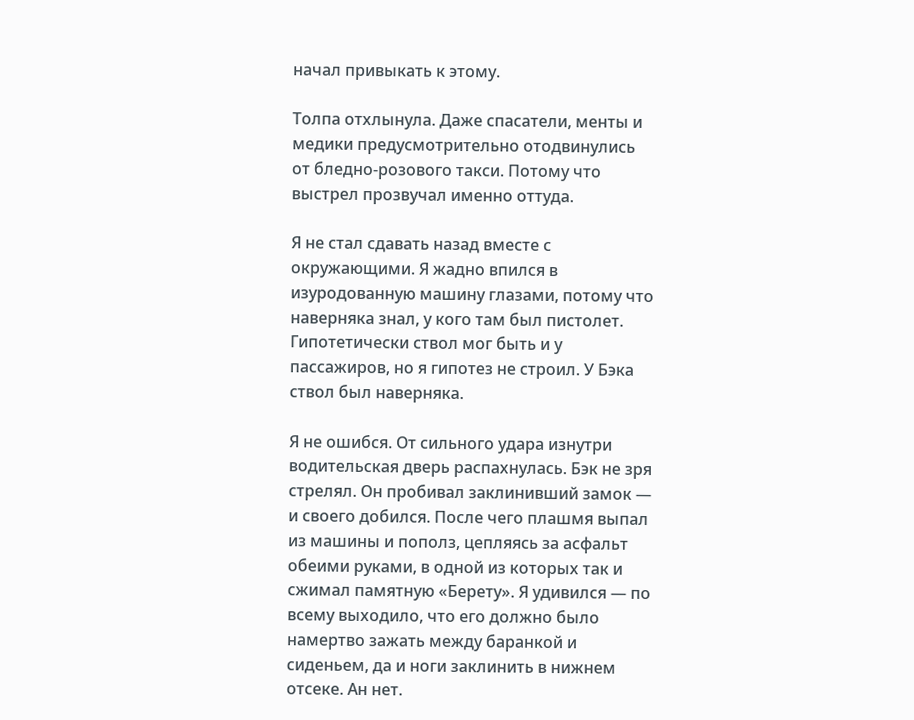начал привыкать к этому.

Толпа отхлынула. Даже спасатели, менты и медики предусмотрительно отодвинулись от бледно-розового такси. Потому что выстрел прозвучал именно оттуда.

Я не стал сдавать назад вместе с окружающими. Я жадно впился в изуродованную машину глазами, потому что наверняка знал, у кого там был пистолет. Гипотетически ствол мог быть и у пассажиров, но я гипотез не строил. У Бэка ствол был наверняка.

Я не ошибся. От сильного удара изнутри водительская дверь распахнулась. Бэк не зря стрелял. Он пробивал заклинивший замок — и своего добился. После чего плашмя выпал из машины и пополз, цепляясь за асфальт обеими руками, в одной из которых так и сжимал памятную «Берету». Я удивился — по всему выходило, что его должно было намертво зажать между баранкой и сиденьем, да и ноги заклинить в нижнем отсеке. Ан нет.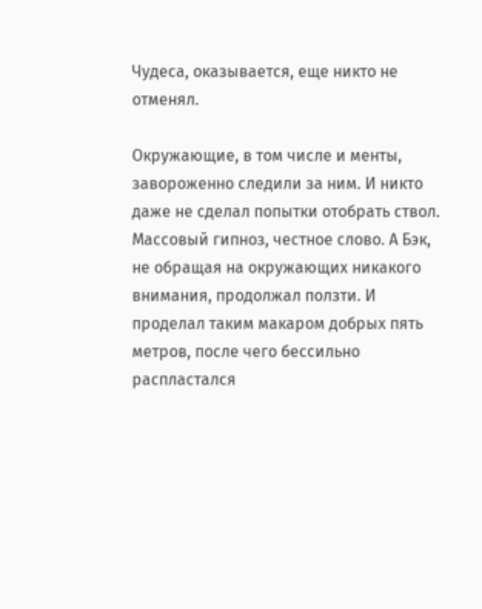Чудеса, оказывается, еще никто не отменял.

Окружающие, в том числе и менты, завороженно следили за ним. И никто даже не сделал попытки отобрать ствол. Массовый гипноз, честное слово. А Бэк, не обращая на окружающих никакого внимания, продолжал ползти. И проделал таким макаром добрых пять метров, после чего бессильно распластался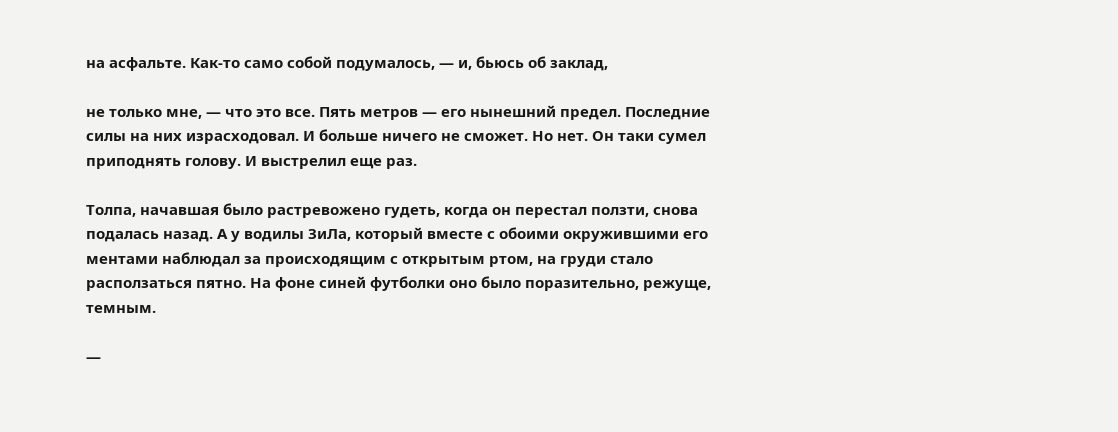на асфальте. Как-то само собой подумалось, — и, бьюсь об заклад,

не только мне, — что это все. Пять метров — его нынешний предел. Последние силы на них израсходовал. И больше ничего не сможет. Но нет. Он таки сумел приподнять голову. И выстрелил еще раз.

Толпа, начавшая было растревожено гудеть, когда он перестал ползти, снова подалась назад. А у водилы ЗиЛа, который вместе с обоими окружившими его ментами наблюдал за происходящим с открытым ртом, на груди стало расползаться пятно. На фоне синей футболки оно было поразительно, режуще, темным.

—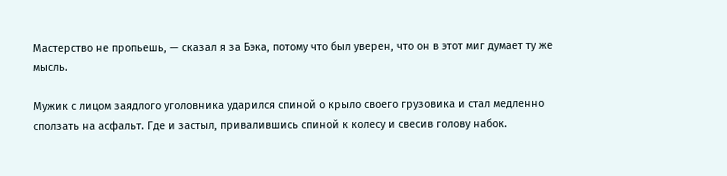Мастерство не пропьешь, — сказал я за Бэка, потому что был уверен, что он в этот миг думает ту же мысль.

Мужик с лицом заядлого уголовника ударился спиной о крыло своего грузовика и стал медленно сползать на асфальт. Где и застыл, привалившись спиной к колесу и свесив голову набок.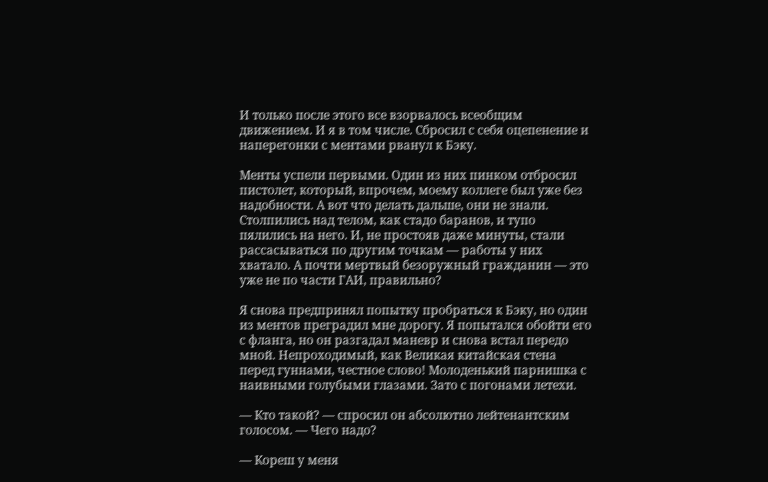И только после этого все взорвалось всеобщим движением. И я в том числе. Сбросил с себя оцепенение и наперегонки с ментами рванул к Бэку.

Менты успели первыми. Один из них пинком отбросил пистолет, который, впрочем, моему коллеге был уже без надобности. А вот что делать дальше, они не знали. Столпились над телом, как стадо баранов, и тупо пялились на него. И, не простояв даже минуты, стали рассасываться по другим точкам — работы у них хватало. А почти мертвый безоружный гражданин — это уже не по части ГАИ, правильно?

Я снова предпринял попытку пробраться к Бэку, но один из ментов преградил мне дорогу. Я попытался обойти его с фланга, но он разгадал маневр и снова встал передо мной. Непроходимый, как Великая китайская стена перед гуннами, честное слово! Молоденький парнишка с наивными голубыми глазами. Зато с погонами летехи.

— Кто такой? — спросил он абсолютно лейтенантским голосом. — Чего надо?

— Кореш у меня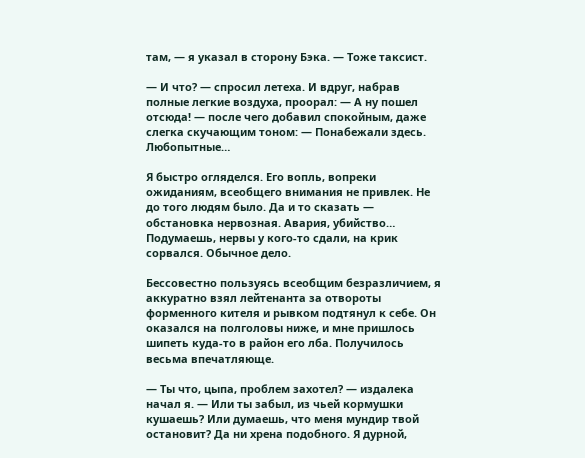там, — я указал в сторону Бэка. — Тоже таксист.

— И что? — спросил летеха. И вдруг, набрав полные легкие воздуха, проорал: — А ну пошел отсюда! — после чего добавил спокойным, даже слегка скучающим тоном: — Понабежали здесь. Любопытные…

Я быстро огляделся. Его вопль, вопреки ожиданиям, всеобщего внимания не привлек. Не до того людям было. Да и то сказать — обстановка нервозная. Авария, убийство… Подумаешь, нервы у кого-то сдали, на крик сорвался. Обычное дело.

Бессовестно пользуясь всеобщим безразличием, я аккуратно взял лейтенанта за отвороты форменного кителя и рывком подтянул к себе. Он оказался на полголовы ниже, и мне пришлось шипеть куда-то в район его лба. Получилось весьма впечатляюще.

— Ты что, цыпа, проблем захотел? — издалека начал я. — Или ты забыл, из чьей кормушки кушаешь? Или думаешь, что меня мундир твой остановит? Да ни хрена подобного. Я дурной,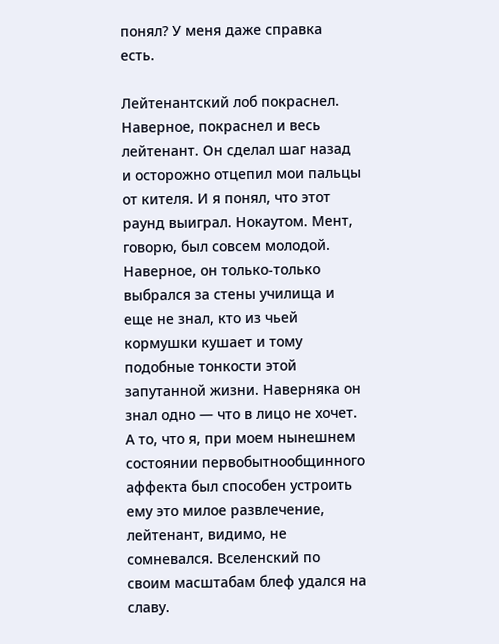понял? У меня даже справка есть.

Лейтенантский лоб покраснел. Наверное, покраснел и весь лейтенант. Он сделал шаг назад и осторожно отцепил мои пальцы от кителя. И я понял, что этот раунд выиграл. Нокаутом. Мент, говорю, был совсем молодой. Наверное, он только-только выбрался за стены училища и еще не знал, кто из чьей кормушки кушает и тому подобные тонкости этой запутанной жизни. Наверняка он знал одно — что в лицо не хочет. А то, что я, при моем нынешнем состоянии первобытнообщинного аффекта был способен устроить ему это милое развлечение, лейтенант, видимо, не сомневался. Вселенский по своим масштабам блеф удался на славу.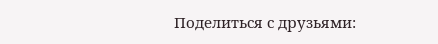Поделиться с друзьями: